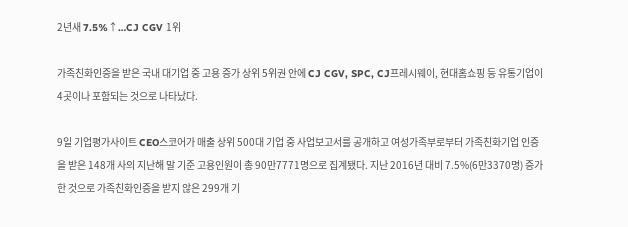2년새 7.5%↑…CJ CGV 1위

가족친화인증을 받은 국내 대기업 중 고용 증가 상위 5위권 안에 CJ CGV, SPC, CJ프레시웨이, 현대홈쇼핑 등 유통기업이 4곳이나 포함되는 것으로 나타났다.

9일 기업평가사이트 CEO스코어가 매출 상위 500대 기업 중 사업보고서를 공개하고 여성가족부로부터 가족친화기업 인증을 받은 148개 사의 지난해 말 기준 고용인원이 총 90만7771명으로 집계됐다. 지난 2016년 대비 7.5%(6만3370명) 증가한 것으로 가족친화인증을 받지 않은 299개 기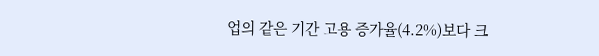업의 같은 기간 고용 증가율(4.2%)보다 크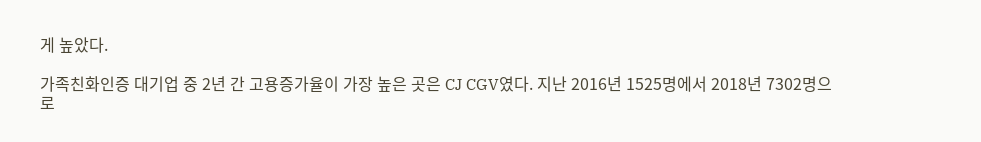게 높았다.

가족친화인증 대기업 중 2년 간 고용증가율이 가장 높은 곳은 CJ CGV였다. 지난 2016년 1525명에서 2018년 7302명으로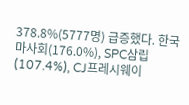378.8%(5777명) 급증했다. 한국마사회(176.0%), SPC삼립(107.4%), CJ프레시웨이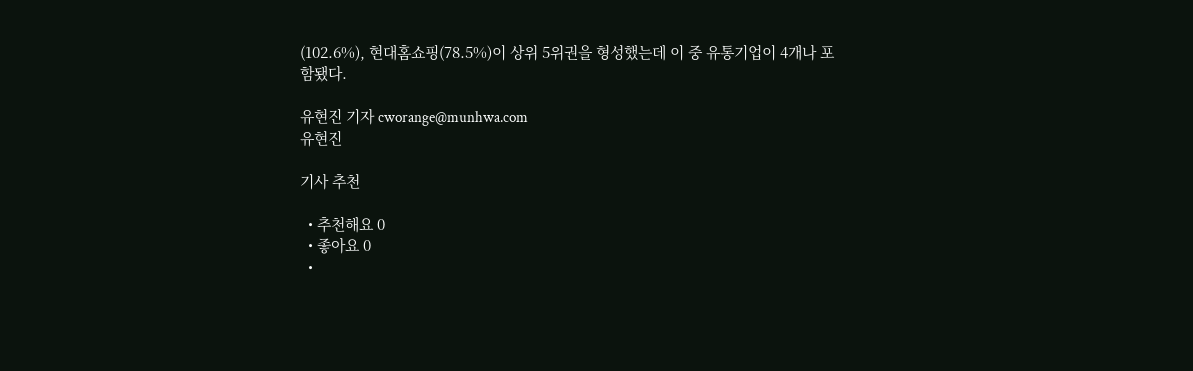(102.6%), 현대홈쇼핑(78.5%)이 상위 5위권을 형성했는데 이 중 유통기업이 4개나 포함됐다.

유현진 기자 cworange@munhwa.com
유현진

기사 추천

  • 추천해요 0
  • 좋아요 0
  •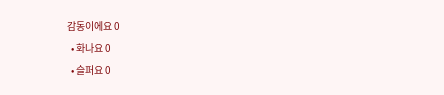감동이에요 0
  • 화나요 0
  • 슬퍼요 0